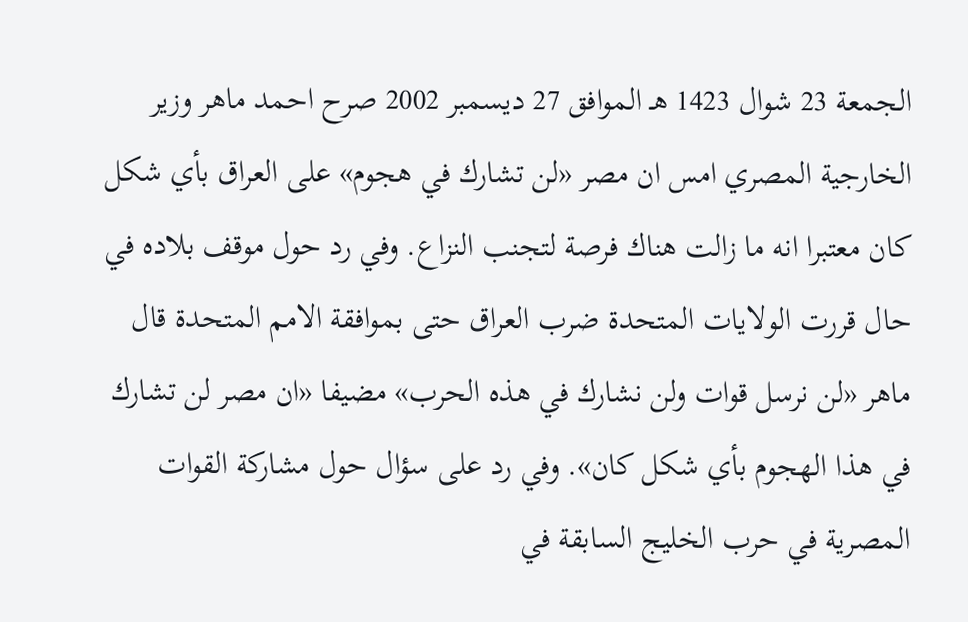الجمعة 23 شوال 1423 هـ الموافق 27 ديسمبر 2002 صرح احمد ماهر وزير الخارجية المصري امس ان مصر «لن تشارك في هجوم» على العراق بأي شكل كان معتبرا انه ما زالت هناك فرصة لتجنب النزاع. وفي رد حول موقف بلاده في حال قررت الولايات المتحدة ضرب العراق حتى بموافقة الامم المتحدة قال ماهر «لن نرسل قوات ولن نشارك في هذه الحرب» مضيفا «ان مصر لن تشارك في هذا الهجوم بأي شكل كان». وفي رد على سؤال حول مشاركة القوات المصرية في حرب الخليج السابقة في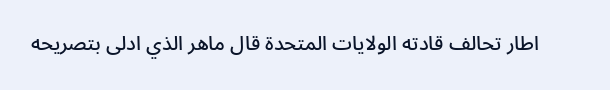اطار تحالف قادته الولايات المتحدة قال ماهر الذي ادلى بتصريحه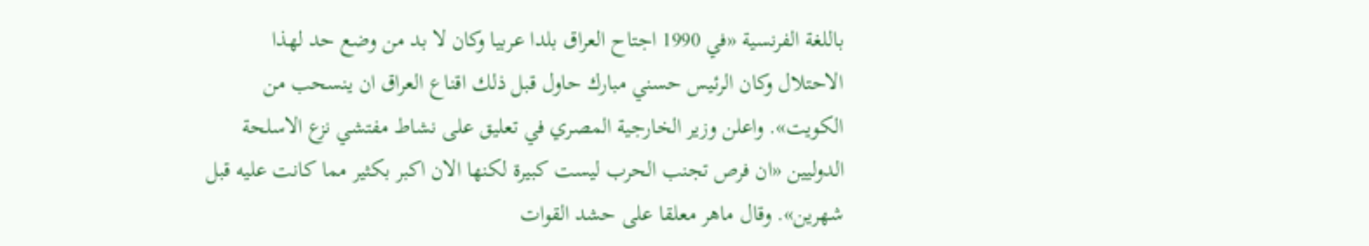باللغة الفرنسية «في 1990 اجتاح العراق بلدا عربيا وكان لا بد من وضع حد لهذا الاحتلال وكان الرئيس حسني مبارك حاول قبل ذلك اقناع العراق ان ينسحب من الكويت». واعلن وزير الخارجية المصري في تعليق على نشاط مفتشي نزع الاسلحة الدوليين «ان فرص تجنب الحرب ليست كبيرة لكنها الان اكبر بكثير مما كانت عليه قبل شهرين». وقال ماهر معلقا على حشد القوات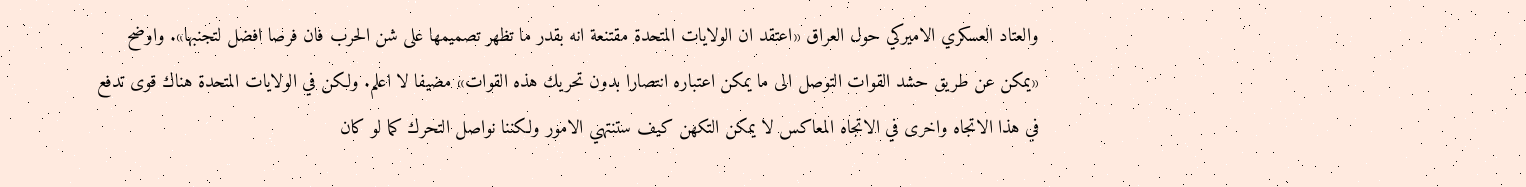والعتاد العسكري الاميركي حول العراق «اعتقد ان الولايات المتحدة مقتنعة انه بقدر ما تظهر تصميمها على شن الحرب فان فرصا افضل لتجنبها». واوضح «يمكن عن طريق حشد القوات التوصل الى ما يمكن اعتباره انتصارا بدون تحريك هذه القوات» مضيفا لا اعلم. ولكن في الولايات المتحدة هناك قوى تدفع في هذا الاتجاه واخرى في الاتجاه المعاكس لا يمكن التكهن كيف ستنتهي الامور ولكننا نواصل التحرك كما لو كان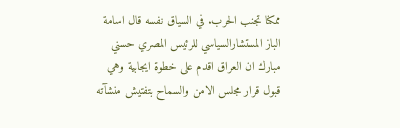ممكنا تجنب الحرب. في السياق نفسه قال اسامة الباز المستشارالسياسي للرئيس المصري حسني مبارك ان العراق اقدم على خطوة ايجابية وهي قبول قرار مجلس الامن والسماح بتفتيش منشآته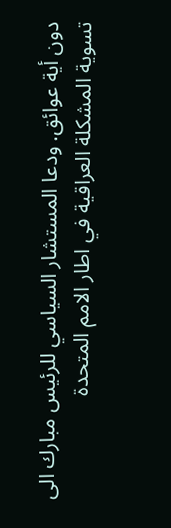دون أية عوائق. ودعا المستشار السياسي للرئيس مبارك الى تسوية المشكلة العراقية في اطار الامم المتحدة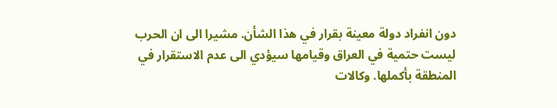دون انفراد دولة معينة بقرار في هذا الشأن. مشيرا الى ان الحرب ليست حتمية في العراق وقيامها سيؤدي الى عدم الاستقرار في المنطقة بأكملها. وكالات